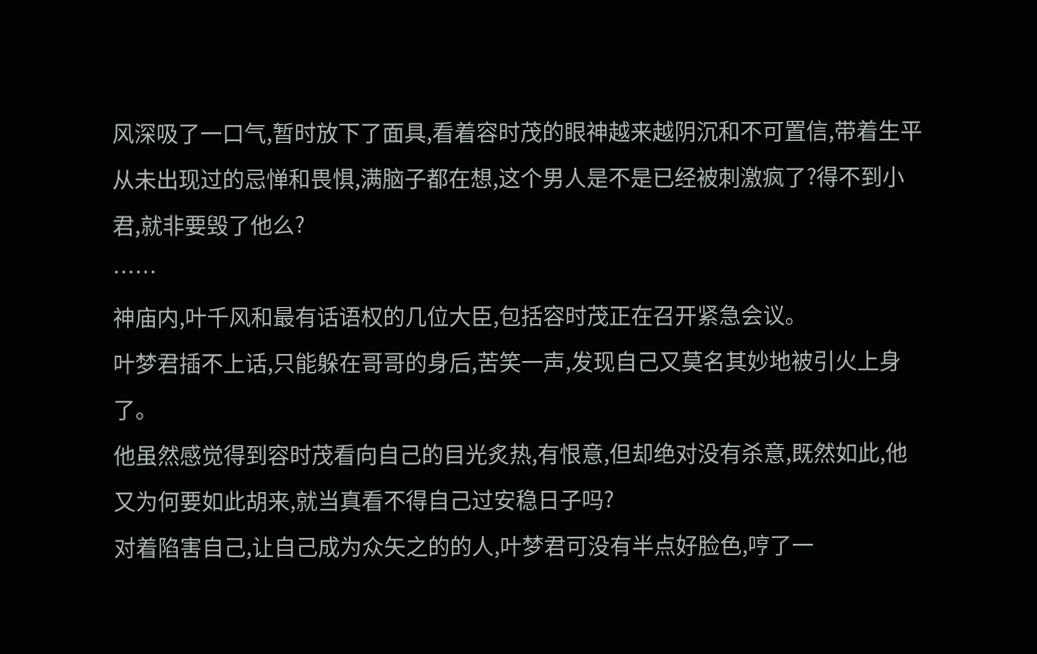风深吸了一口气,暂时放下了面具,看着容时茂的眼神越来越阴沉和不可置信,带着生平从未出现过的忌惮和畏惧,满脑子都在想,这个男人是不是已经被刺激疯了?得不到小君,就非要毁了他么?
……
神庙内,叶千风和最有话语权的几位大臣,包括容时茂正在召开紧急会议。
叶梦君插不上话,只能躲在哥哥的身后,苦笑一声,发现自己又莫名其妙地被引火上身了。
他虽然感觉得到容时茂看向自己的目光炙热,有恨意,但却绝对没有杀意,既然如此,他又为何要如此胡来,就当真看不得自己过安稳日子吗?
对着陷害自己,让自己成为众矢之的的人,叶梦君可没有半点好脸色,哼了一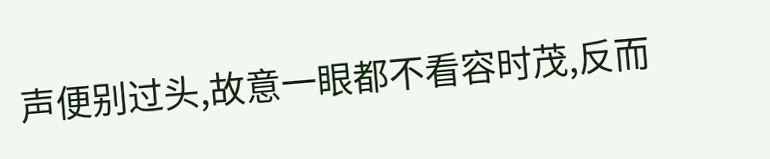声便别过头,故意一眼都不看容时茂,反而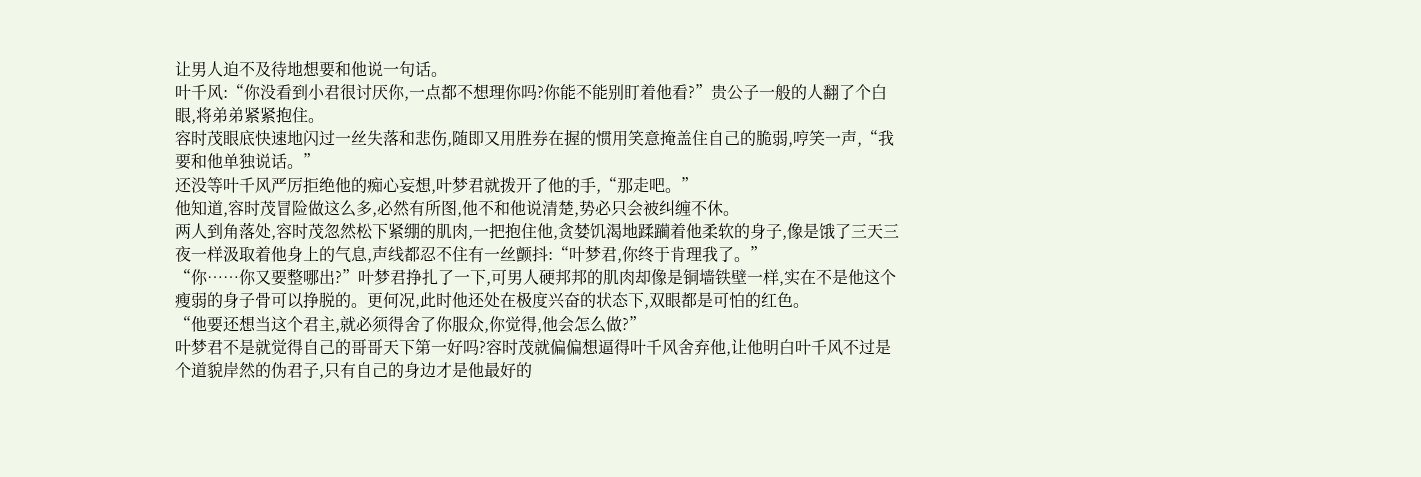让男人迫不及待地想要和他说一句话。
叶千风:“你没看到小君很讨厌你,一点都不想理你吗?你能不能别盯着他看?”贵公子一般的人翻了个白眼,将弟弟紧紧抱住。
容时茂眼底快速地闪过一丝失落和悲伤,随即又用胜券在握的惯用笑意掩盖住自己的脆弱,哼笑一声,“我要和他单独说话。”
还没等叶千风严厉拒绝他的痴心妄想,叶梦君就拨开了他的手,“那走吧。”
他知道,容时茂冒险做这么多,必然有所图,他不和他说清楚,势必只会被纠缠不休。
两人到角落处,容时茂忽然松下紧绷的肌肉,一把抱住他,贪婪饥渴地蹂躏着他柔软的身子,像是饿了三天三夜一样汲取着他身上的气息,声线都忍不住有一丝颤抖:“叶梦君,你终于肯理我了。”
“你……你又要整哪出?”叶梦君挣扎了一下,可男人硬邦邦的肌肉却像是铜墙铁壁一样,实在不是他这个瘦弱的身子骨可以挣脱的。更何况,此时他还处在极度兴奋的状态下,双眼都是可怕的红色。
“他要还想当这个君主,就必须得舍了你服众,你觉得,他会怎么做?”
叶梦君不是就觉得自己的哥哥天下第一好吗?容时茂就偏偏想逼得叶千风舍弃他,让他明白叶千风不过是个道貌岸然的伪君子,只有自己的身边才是他最好的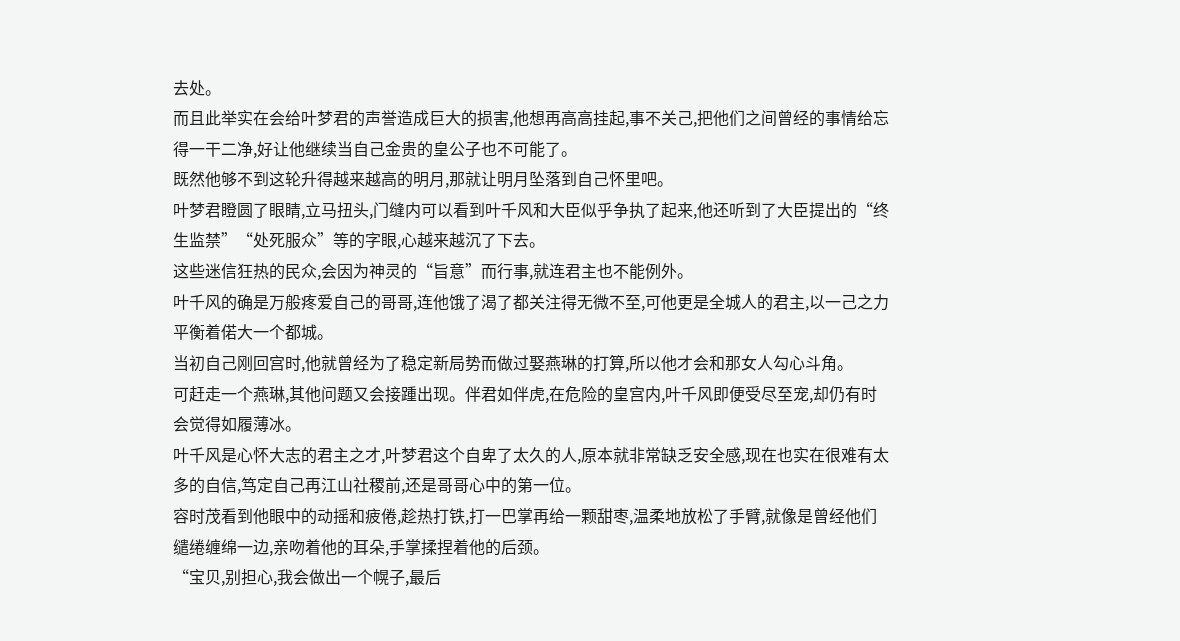去处。
而且此举实在会给叶梦君的声誉造成巨大的损害,他想再高高挂起,事不关己,把他们之间曾经的事情给忘得一干二净,好让他继续当自己金贵的皇公子也不可能了。
既然他够不到这轮升得越来越高的明月,那就让明月坠落到自己怀里吧。
叶梦君瞪圆了眼睛,立马扭头,门缝内可以看到叶千风和大臣似乎争执了起来,他还听到了大臣提出的“终生监禁”“处死服众”等的字眼,心越来越沉了下去。
这些迷信狂热的民众,会因为神灵的“旨意”而行事,就连君主也不能例外。
叶千风的确是万般疼爱自己的哥哥,连他饿了渴了都关注得无微不至,可他更是全城人的君主,以一己之力平衡着偌大一个都城。
当初自己刚回宫时,他就曾经为了稳定新局势而做过娶燕琳的打算,所以他才会和那女人勾心斗角。
可赶走一个燕琳,其他问题又会接踵出现。伴君如伴虎,在危险的皇宫内,叶千风即便受尽至宠,却仍有时会觉得如履薄冰。
叶千风是心怀大志的君主之才,叶梦君这个自卑了太久的人,原本就非常缺乏安全感,现在也实在很难有太多的自信,笃定自己再江山社稷前,还是哥哥心中的第一位。
容时茂看到他眼中的动摇和疲倦,趁热打铁,打一巴掌再给一颗甜枣,温柔地放松了手臂,就像是曾经他们缱绻缠绵一边,亲吻着他的耳朵,手掌揉捏着他的后颈。
“宝贝,别担心,我会做出一个幌子,最后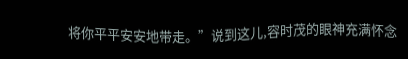将你平平安安地带走。”说到这儿,容时茂的眼神充满怀念